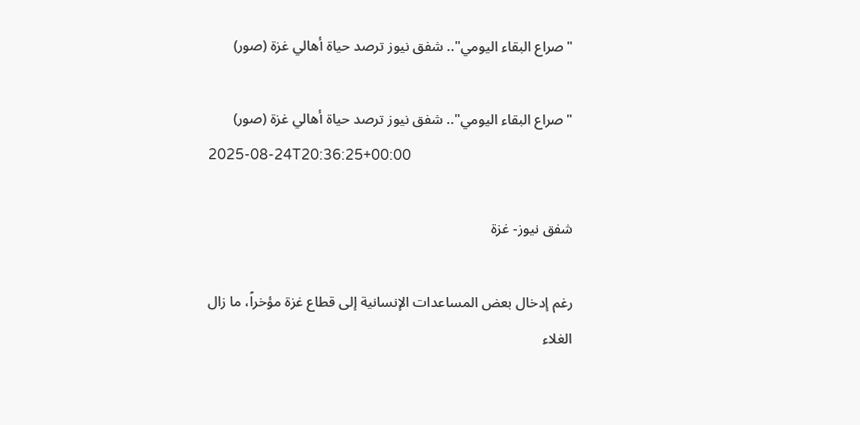"صراع البقاء اليومي".. شفق نيوز ترصد حياة أهالي غزة (صور)

"صراع البقاء اليومي".. شفق نيوز ترصد حياة أهالي غزة (صور)
2025-08-24T20:36:25+00:00

شفق نيوز- غزة

رغم إدخال بعض المساعدات الإنسانية إلى قطاع غزة مؤخراً، ما زال الغلاء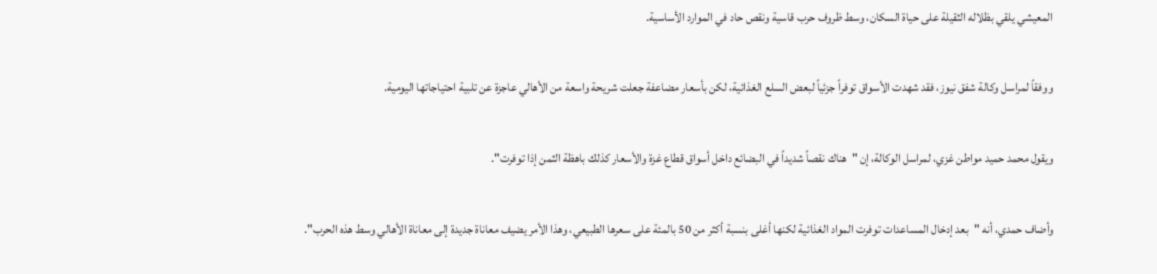المعيشي يلقي بظلاله الثقيلة على حياة السكان، وسط ظروف حرب قاسية ونقص حاد في الموارد الأساسية.

ووفقاً لمراسل وكالة شفق نيوز، فقد شهدت الأسواق توفراً جزئياً لبعض السلع الغذائية، لكن بأسعار مضاعفة جعلت شريحة واسعة من الأهالي عاجزة عن تلبية احتياجاتها اليومية.

ويقول محمد حميد مواطن غزي، لمراسل الوكالة، إن "هناك نقصاً شديداً في البضائع داخل أسواق قطاع غزة والأسعار كذلك باهظة الثمن إذا توفرت".

وأضاف حمدي، أنه "بعد إدخال المساعدات توفرت المواد الغذائية لكنها أغلى بنسبة أكثر من 50 بالمئة على سعرها الطبيعي، وهذا الأمر يضيف معاناة جديدة إلى معاناة الأهالي وسط هذه الحرب".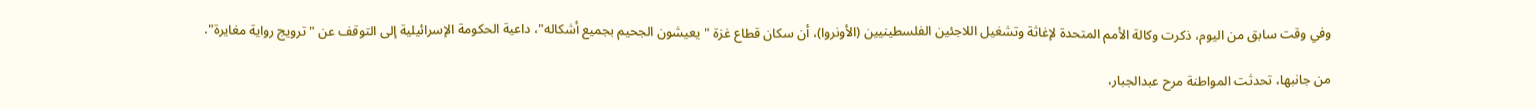وفي وقت سابق من اليوم، ذكرت وكالة الأمم المتحدة لإغاثة وتشغيل اللاجئين الفلسطينيين (الأونروا)، أن سكان قطاع غزة "يعيشون الجحيم بجميع أشكاله"، داعية الحكومة الإسرائيلية إلى التوقف عن "ترويج رواية مغايرة".

من جانبها، تحدثت المواطنة مرح عبدالجبار،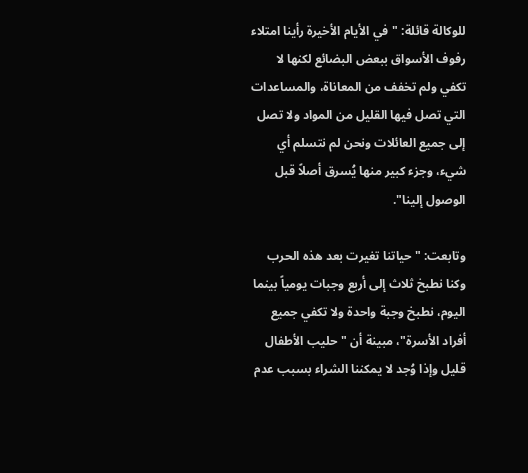للوكالة قائلة: "في الأيام الأخيرة رأينا امتلاء رفوف الأسواق ببعض البضائع لكنها لا تكفي ولم تخفف من المعاناة، والمساعدات التي تصل فيها القليل من المواد ولا تصل إلى جميع العائلات ونحن لم نتسلم أي شيء، وجزء كبير منها يُسرق أصلاً قبل الوصول إلينا".

وتابعت: "حياتنا تغيرت بعد هذه الحرب وكنا نطبخ ثلاث إلى أربع وجبات يومياً بينما اليوم، نطبخ وجبة واحدة ولا تكفي جميع أفراد الأسرة"، مبينة أن "حليب الأطفال قليل وإذا وُجد لا يمكننا الشراء بسبب عدم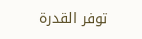توفر القدرة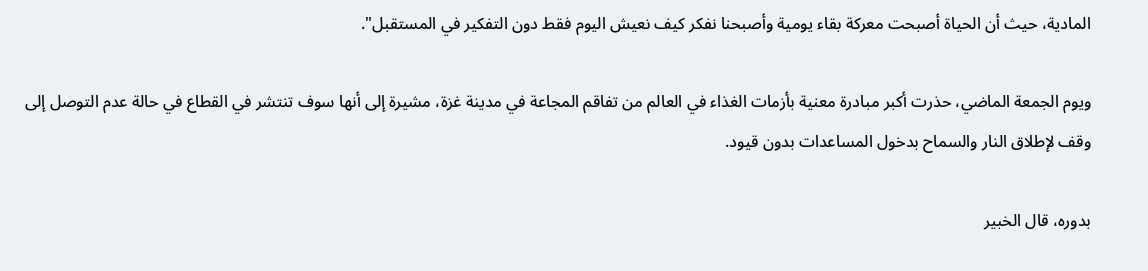المادية، حيث أن الحياة أصبحت معركة بقاء يومية وأصبحنا نفكر كيف نعيش اليوم فقط دون التفكير في المستقبل".

ويوم الجمعة الماضي، حذرت أكبر مبادرة معنية بأزمات الغذاء في العالم من تفاقم المجاعة في مدينة غزة، مشيرة إلى أنها سوف تنتشر في القطاع في حالة عدم التوصل إلى وقف لإطلاق النار والسماح بدخول المساعدات بدون قيود.

بدوره، قال الخبير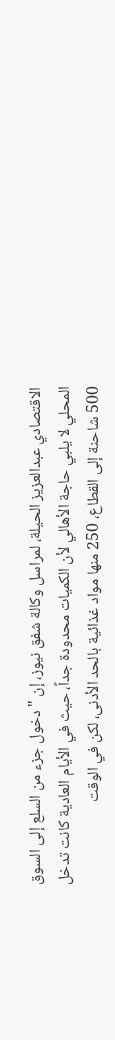الاقتصادي عبدالعزيز الحيلة، لمراسل وكالة شفق نيوز، إن "دخول جزء من السلع إلى السوق المحلي لا يلبي حاجة الأهالي لأن الكميات محدودة جداً، حيث في الأيام العادية كانت تدخل 500 شاحنة إلى القطاع، 250 منها مواد غذائية بالحد الأدنى، لكن في الوقت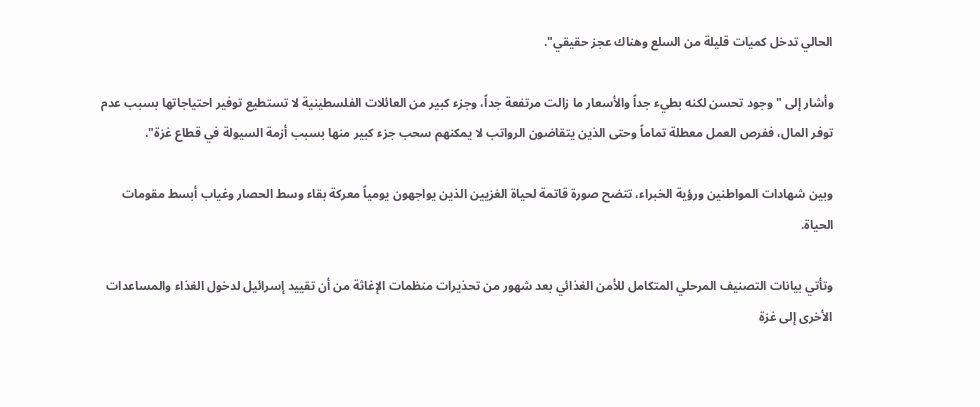الحالي تدخل كميات قليلة من السلع وهناك عجز حقيقي".

وأشار إلى "وجود تحسن لكنه بطيء جداً والأسعار ما زالت مرتفعة جداً، وجزء كبير من العائلات الفلسطينية لا تستطيع توفير احتياجاتها بسبب عدم توفر المال، ففرص العمل معطلة تماماً وحتى الذين يتقاضون الرواتب لا يمكنهم سحب جزء كبير منها بسبب أزمة السيولة في قطاع غزة".

وبين شهادات المواطنين ورؤية الخبراء، تتضح صورة قاتمة لحياة الغزيين الذين يواجهون يومياً معركة بقاء وسط الحصار وغياب أبسط مقومات الحياة.

وتأتي بيانات التصنيف المرحلي المتكامل للأمن الغذائي بعد شهور من تحذيرات منظمات الإغاثة من أن تقييد إسرائيل لدخول الغذاء والمساعدات الأخرى إلى غزة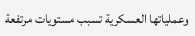وعملياتها العسكرية تسبب مستويات مرتفعة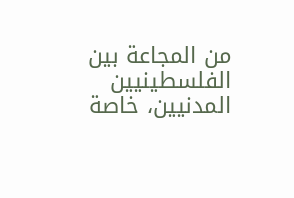من المجاعة بين الفلسطينيين المدنيين، خاصة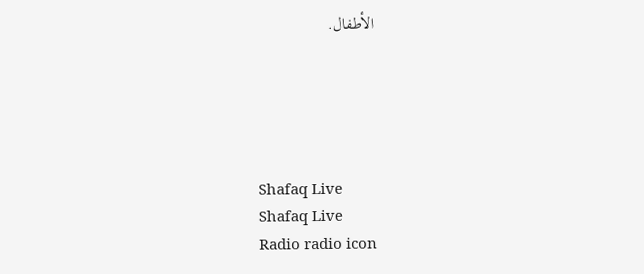الأطفال.





Shafaq Live
Shafaq Live
Radio radio icon